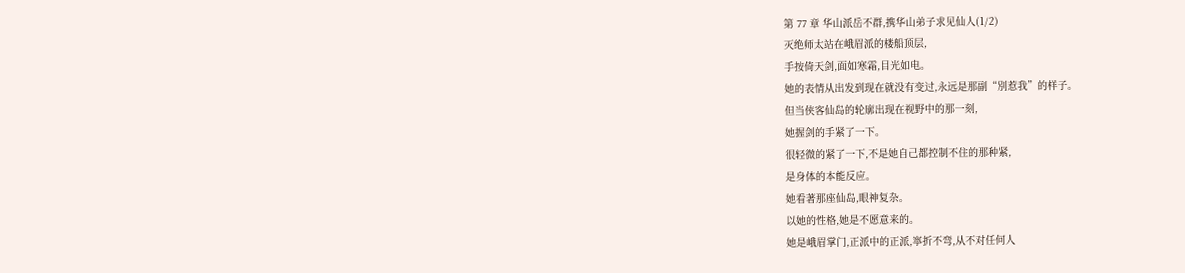第 77 章 华山派岳不群,携华山弟子求见仙人(1/2)
灭绝师太站在峨眉派的楼船顶层,
手按倚天剑,面如寒霜,目光如电。
她的表情从出发到现在就没有变过,永远是那副“別惹我”的样子。
但当侠客仙岛的轮廓出现在视野中的那一刻,
她握剑的手紧了一下。
很轻微的紧了一下,不是她自己都控制不住的那种紧,
是身体的本能反应。
她看著那座仙岛,眼神复杂。
以她的性格,她是不愿意来的。
她是峨眉掌门,正派中的正派,寧折不弯,从不对任何人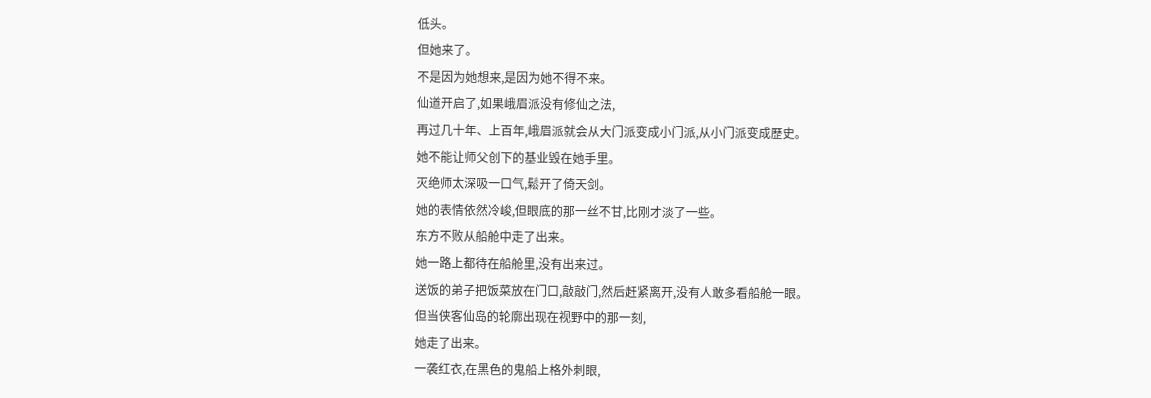低头。
但她来了。
不是因为她想来,是因为她不得不来。
仙道开启了,如果峨眉派没有修仙之法,
再过几十年、上百年,峨眉派就会从大门派变成小门派,从小门派变成歷史。
她不能让师父创下的基业毁在她手里。
灭绝师太深吸一口气,鬆开了倚天剑。
她的表情依然冷峻,但眼底的那一丝不甘,比刚才淡了一些。
东方不败从船舱中走了出来。
她一路上都待在船舱里,没有出来过。
送饭的弟子把饭菜放在门口,敲敲门,然后赶紧离开,没有人敢多看船舱一眼。
但当侠客仙岛的轮廓出现在视野中的那一刻,
她走了出来。
一袭红衣,在黑色的鬼船上格外刺眼,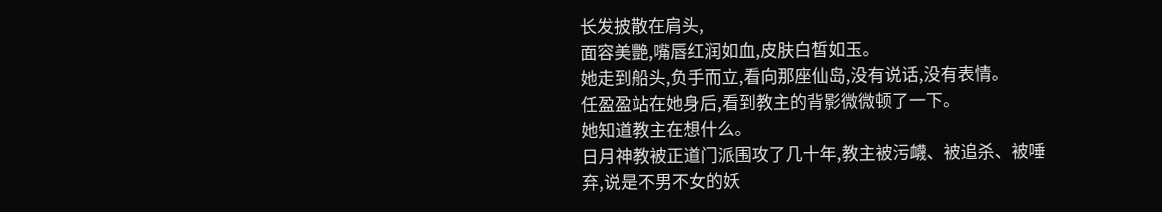长发披散在肩头,
面容美艷,嘴唇红润如血,皮肤白皙如玉。
她走到船头,负手而立,看向那座仙岛,没有说话,没有表情。
任盈盈站在她身后,看到教主的背影微微顿了一下。
她知道教主在想什么。
日月神教被正道门派围攻了几十年,教主被污衊、被追杀、被唾弃,说是不男不女的妖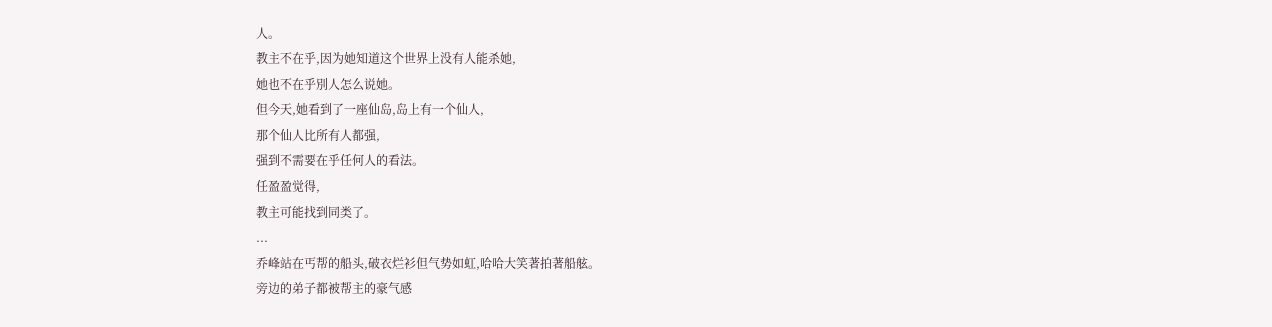人。
教主不在乎,因为她知道这个世界上没有人能杀她,
她也不在乎別人怎么说她。
但今天,她看到了一座仙岛,岛上有一个仙人,
那个仙人比所有人都强,
强到不需要在乎任何人的看法。
任盈盈觉得,
教主可能找到同类了。
...
乔峰站在丐帮的船头,破衣烂衫但气势如虹,哈哈大笑著拍著船舷。
旁边的弟子都被帮主的豪气感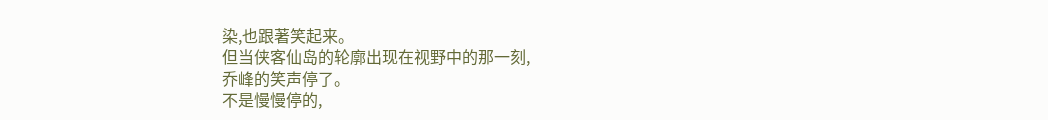染,也跟著笑起来。
但当侠客仙岛的轮廓出现在视野中的那一刻,
乔峰的笑声停了。
不是慢慢停的,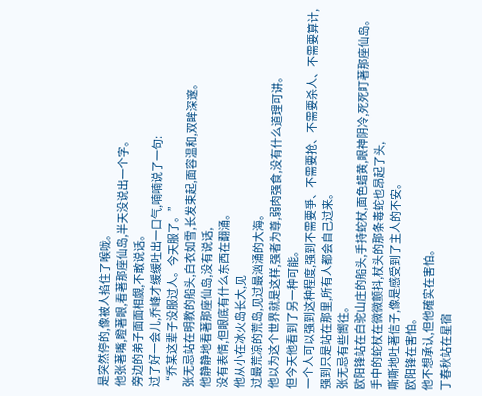是突然停的,像被人掐住了喉咙。
他张著嘴,瞪著眼,看著那座仙岛,半天没说出一个字。
旁边的弟子面面相覷,不敢说话。
过了好一会儿,乔峰才缓缓吐出一口气,喃喃说了一句:
“乔某这辈子没服过人。今天服了。”
张无忌站在明教的船头,白衣如雪,长发束起,面容温和,双眸深邃。
他静静地看著那座仙岛,没有说话,
没有表情,但眼底有什么东西在翻涌。
他从小在冰火岛长大,见
过最荒凉的荒岛,见过最汹涌的大海。
他以为这个世界就是这样,强者为尊,弱肉强食,没有什么道理可讲。
但今天他看到了另一种可能。
一个人可以强到这种程度,强到不需要爭、不需要抢、不需要杀人、不需要算计,强到只是站在那里,所有人都会自己过来。
张无忌有些嚮往。
欧阳锋站在白驼山庄的船头,手持蛇杖,面色蜡黄,眼神阴冷,死死盯著那座仙岛。
手中的蛇杖在微微颤抖,杖头的那条毒蛇也昂起了头,
嘶嘶地吐著信子,像是感受到了主人的不安。
欧阳锋在害怕。
他不想承认,但他確实在害怕。
丁春秋站在星宿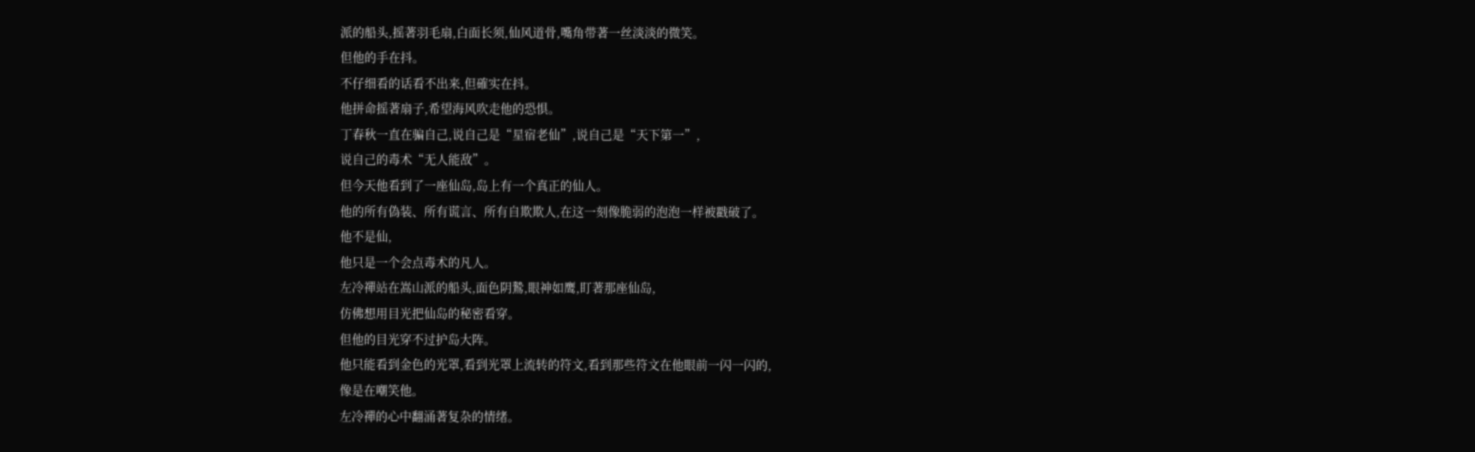派的船头,摇著羽毛扇,白面长须,仙风道骨,嘴角带著一丝淡淡的微笑。
但他的手在抖。
不仔细看的话看不出来,但確实在抖。
他拼命摇著扇子,希望海风吹走他的恐惧。
丁春秋一直在骗自己,说自己是“星宿老仙”,说自己是“天下第一”,
说自己的毒术“无人能敌”。
但今天他看到了一座仙岛,岛上有一个真正的仙人。
他的所有偽装、所有谎言、所有自欺欺人,在这一刻像脆弱的泡泡一样被戳破了。
他不是仙,
他只是一个会点毒术的凡人。
左冷禪站在嵩山派的船头,面色阴鷙,眼神如鹰,盯著那座仙岛,
仿佛想用目光把仙岛的秘密看穿。
但他的目光穿不过护岛大阵。
他只能看到金色的光罩,看到光罩上流转的符文,看到那些符文在他眼前一闪一闪的,
像是在嘲笑他。
左冷禪的心中翻涌著复杂的情绪。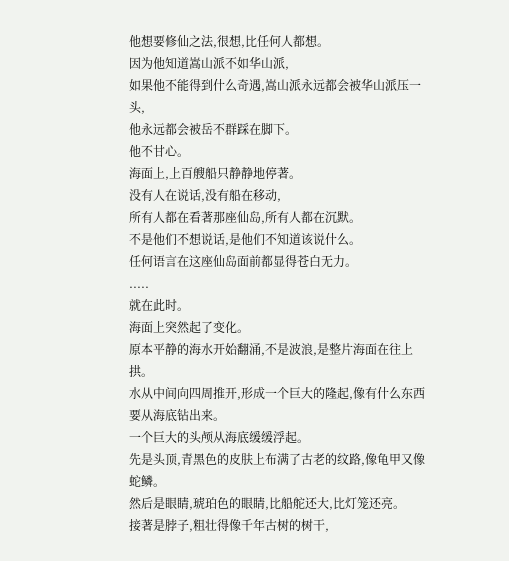他想要修仙之法,很想,比任何人都想。
因为他知道嵩山派不如华山派,
如果他不能得到什么奇遇,嵩山派永远都会被华山派压一头,
他永远都会被岳不群踩在脚下。
他不甘心。
海面上,上百艘船只静静地停著。
没有人在说话,没有船在移动,
所有人都在看著那座仙岛,所有人都在沉默。
不是他们不想说话,是他们不知道该说什么。
任何语言在这座仙岛面前都显得苍白无力。
.....
就在此时。
海面上突然起了变化。
原本平静的海水开始翻涌,不是波浪,是整片海面在往上拱。
水从中间向四周推开,形成一个巨大的隆起,像有什么东西要从海底钻出来。
一个巨大的头颅从海底缓缓浮起。
先是头顶,青黑色的皮肤上布满了古老的纹路,像龟甲又像蛇鳞。
然后是眼睛,琥珀色的眼睛,比船舵还大,比灯笼还亮。
接著是脖子,粗壮得像千年古树的树干,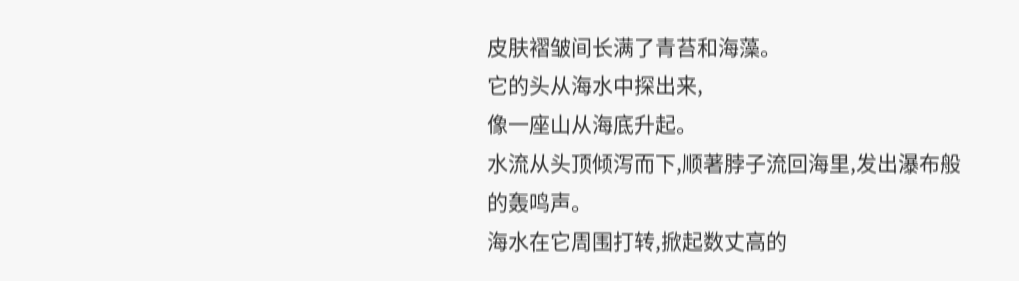皮肤褶皱间长满了青苔和海藻。
它的头从海水中探出来,
像一座山从海底升起。
水流从头顶倾泻而下,顺著脖子流回海里,发出瀑布般的轰鸣声。
海水在它周围打转,掀起数丈高的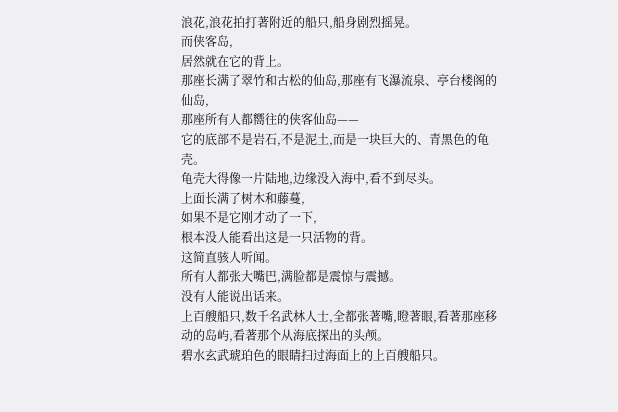浪花,浪花拍打著附近的船只,船身剧烈摇晃。
而侠客岛,
居然就在它的背上。
那座长满了翠竹和古松的仙岛,那座有飞瀑流泉、亭台楼阁的仙岛,
那座所有人都嚮往的侠客仙岛——
它的底部不是岩石,不是泥土,而是一块巨大的、青黑色的龟壳。
龟壳大得像一片陆地,边缘没入海中,看不到尽头。
上面长满了树木和藤蔓,
如果不是它刚才动了一下,
根本没人能看出这是一只活物的背。
这简直骇人听闻。
所有人都张大嘴巴,满脸都是震惊与震撼。
没有人能说出话来。
上百艘船只,数千名武林人士,全都张著嘴,瞪著眼,看著那座移动的岛屿,看著那个从海底探出的头颅。
碧水玄武琥珀色的眼睛扫过海面上的上百艘船只。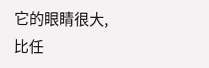它的眼睛很大,比任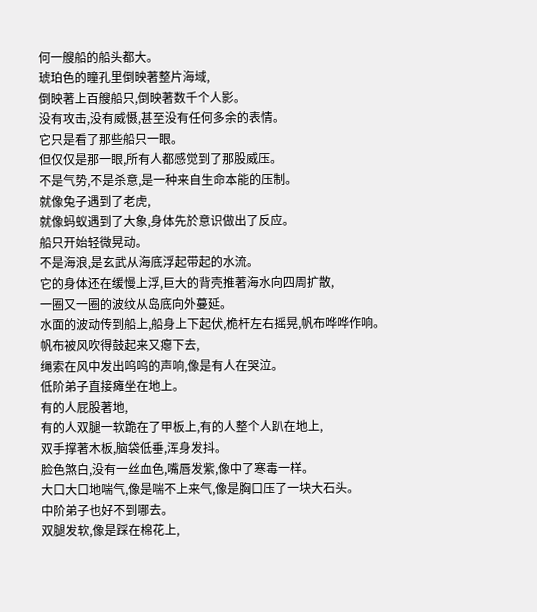何一艘船的船头都大。
琥珀色的瞳孔里倒映著整片海域,
倒映著上百艘船只,倒映著数千个人影。
没有攻击,没有威慑,甚至没有任何多余的表情。
它只是看了那些船只一眼。
但仅仅是那一眼,所有人都感觉到了那股威压。
不是气势,不是杀意,是一种来自生命本能的压制。
就像兔子遇到了老虎,
就像蚂蚁遇到了大象,身体先於意识做出了反应。
船只开始轻微晃动。
不是海浪,是玄武从海底浮起带起的水流。
它的身体还在缓慢上浮,巨大的背壳推著海水向四周扩散,
一圈又一圈的波纹从岛底向外蔓延。
水面的波动传到船上,船身上下起伏,桅杆左右摇晃,帆布哗哗作响。
帆布被风吹得鼓起来又瘪下去,
绳索在风中发出呜呜的声响,像是有人在哭泣。
低阶弟子直接瘫坐在地上。
有的人屁股著地,
有的人双腿一软跪在了甲板上,有的人整个人趴在地上,
双手撑著木板,脑袋低垂,浑身发抖。
脸色煞白,没有一丝血色,嘴唇发紫,像中了寒毒一样。
大口大口地喘气,像是喘不上来气,像是胸口压了一块大石头。
中阶弟子也好不到哪去。
双腿发软,像是踩在棉花上,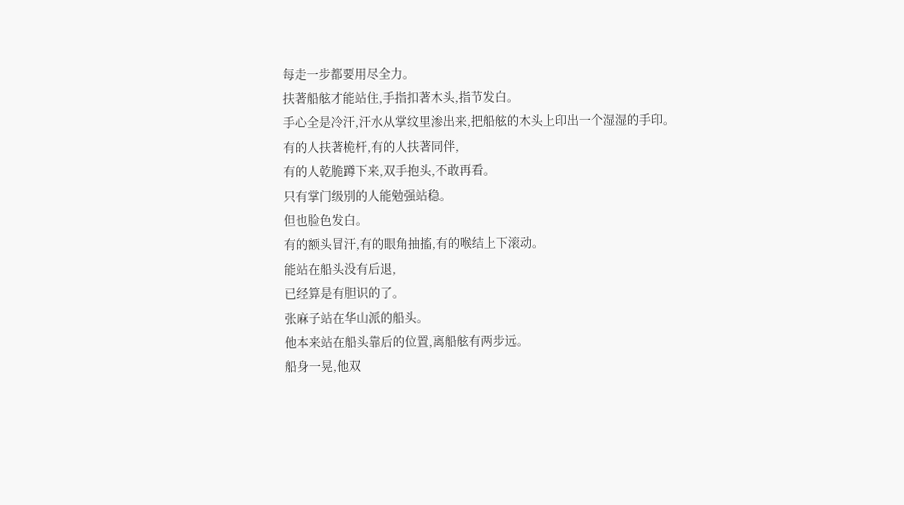每走一步都要用尽全力。
扶著船舷才能站住,手指扣著木头,指节发白。
手心全是冷汗,汗水从掌纹里渗出来,把船舷的木头上印出一个湿湿的手印。
有的人扶著桅杆,有的人扶著同伴,
有的人乾脆蹲下来,双手抱头,不敢再看。
只有掌门级別的人能勉强站稳。
但也脸色发白。
有的额头冒汗,有的眼角抽搐,有的喉结上下滚动。
能站在船头没有后退,
已经算是有胆识的了。
张麻子站在华山派的船头。
他本来站在船头靠后的位置,离船舷有两步远。
船身一晃,他双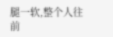腿一软,整个人往前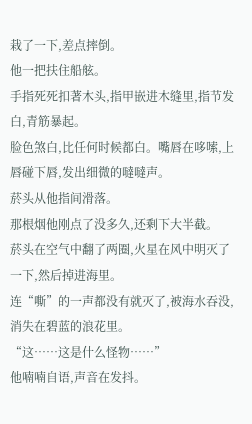栽了一下,差点摔倒。
他一把扶住船舷。
手指死死扣著木头,指甲嵌进木缝里,指节发白,青筋暴起。
脸色煞白,比任何时候都白。嘴唇在哆嗦,上唇碰下唇,发出细微的噠噠声。
菸头从他指间滑落。
那根烟他刚点了没多久,还剩下大半截。
菸头在空气中翻了两圈,火星在风中明灭了一下,然后掉进海里。
连“嘶”的一声都没有就灭了,被海水吞没,消失在碧蓝的浪花里。
“这……这是什么怪物……”
他喃喃自语,声音在发抖。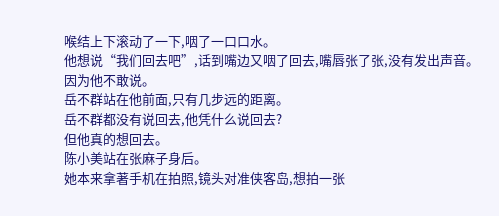喉结上下滚动了一下,咽了一口口水。
他想说“我们回去吧”,话到嘴边又咽了回去,嘴唇张了张,没有发出声音。
因为他不敢说。
岳不群站在他前面,只有几步远的距离。
岳不群都没有说回去,他凭什么说回去?
但他真的想回去。
陈小美站在张麻子身后。
她本来拿著手机在拍照,镜头对准侠客岛,想拍一张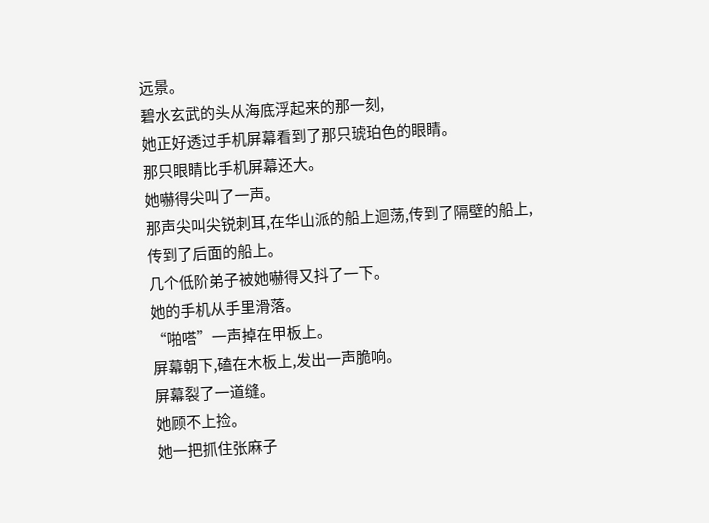远景。
碧水玄武的头从海底浮起来的那一刻,
她正好透过手机屏幕看到了那只琥珀色的眼睛。
那只眼睛比手机屏幕还大。
她嚇得尖叫了一声。
那声尖叫尖锐刺耳,在华山派的船上迴荡,传到了隔壁的船上,
传到了后面的船上。
几个低阶弟子被她嚇得又抖了一下。
她的手机从手里滑落。
“啪嗒”一声掉在甲板上。
屏幕朝下,磕在木板上,发出一声脆响。
屏幕裂了一道缝。
她顾不上捡。
她一把抓住张麻子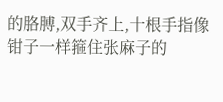的胳膊,双手齐上,十根手指像钳子一样箍住张麻子的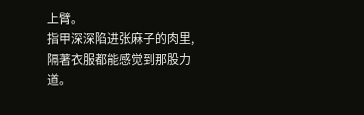上臂。
指甲深深陷进张麻子的肉里,隔著衣服都能感觉到那股力道。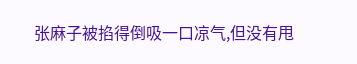张麻子被掐得倒吸一口凉气,但没有甩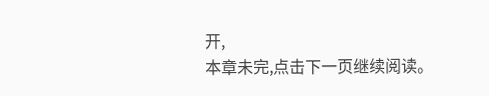开,
本章未完,点击下一页继续阅读。